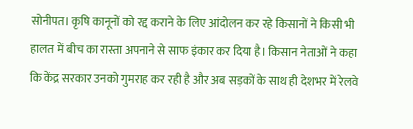सोनीपत। कृषि कानूनों को रद्द कराने के लिए आंदोलन कर रहे किसानों ने किसी भी हालत में बीच का रास्ता अपनाने से साफ इंकार कर दिया है। किसान नेताओं ने कहा कि केंद्र सरकार उनको गुमराह कर रही है और अब सड़कों के साथ ही देशभर में रेलवे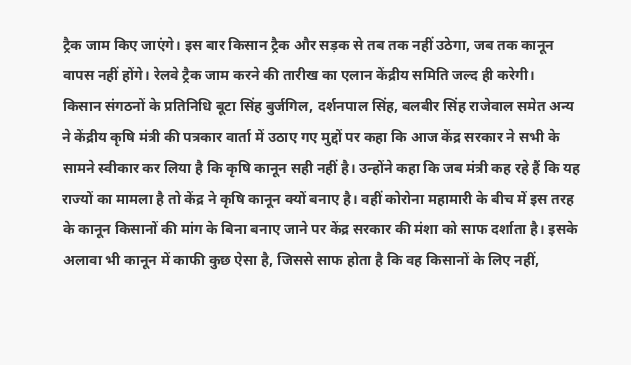ट्रैक जाम किए जाएंगे। इस बार किसान ट्रैक और सड़क से तब तक नहीं उठेगा, जब तक कानून वापस नहीं होंगे। रेलवे ट्रैक जाम करने की तारीख का एलान केंद्रीय समिति जल्द ही करेगी।
किसान संगठनों के प्रतिनिधि बूटा सिंह बुर्जगिल, दर्शनपाल सिंह, बलबीर सिंह राजेवाल समेत अन्य ने केंद्रीय कृषि मंत्री की पत्रकार वार्ता में उठाए गए मुद्दों पर कहा कि आज केंद्र सरकार ने सभी के सामने स्वीकार कर लिया है कि कृषि कानून सही नहीं है। उन्होंने कहा कि जब मंत्री कह रहे हैं कि यह राज्यों का मामला है तो केंद्र ने कृषि कानून क्यों बनाए है। वहीं कोरोना महामारी के बीच में इस तरह के कानून किसानों की मांग के बिना बनाए जाने पर केंद्र सरकार की मंशा को साफ दर्शाता है। इसके अलावा भी कानून में काफी कुछ ऐसा है, जिससे साफ होता है कि वह किसानों के लिए नहीं,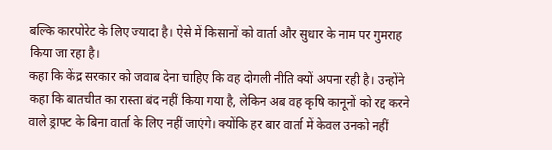बल्कि कारपोरेट के लिए ज्यादा है। ऐसे में किसानों को वार्ता और सुधार के नाम पर गुमराह किया जा रहा है।
कहा कि केंद्र सरकार को जवाब देना चाहिए कि वह दोगली नीति क्यों अपना रही है। उन्होंने कहा कि बातचीत का रास्ता बंद नहीं किया गया है, लेकिन अब वह कृषि कानूनों को रद्द करने वाले ड्राफ्ट के बिना वार्ता के लिए नहीं जाएंगे। क्योंकि हर बार वार्ता में केवल उनको नहीं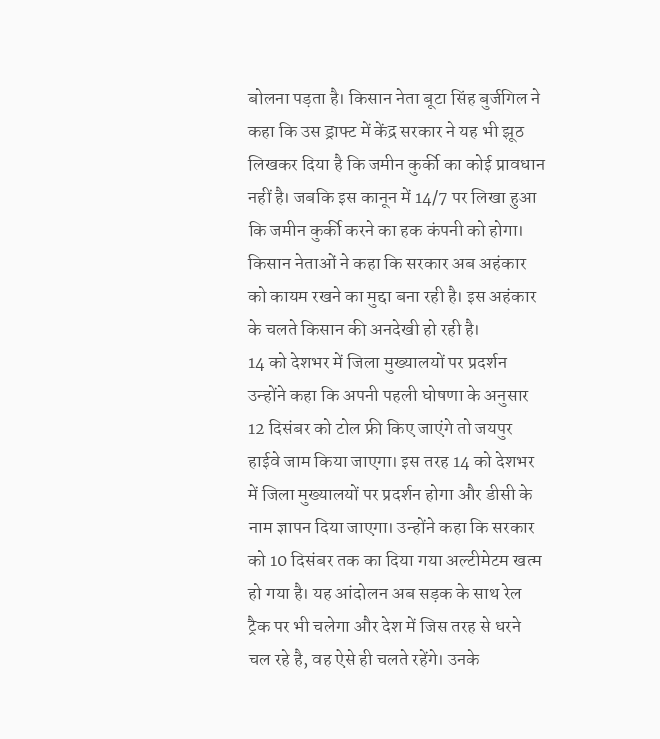बोलना पड़ता है। किसान नेता बूटा सिंह बुर्जगिल ने कहा कि उस ड्राफ्ट में केंद्र सरकार ने यह भी झूठ लिखकर दिया है कि जमीन कुर्की का कोई प्रावधान नहीं है। जबकि इस कानून में 14/7 पर लिखा हुआ कि जमीन कुर्की करने का हक कंपनी को होगा। किसान नेताओं ने कहा कि सरकार अब अहंकार को कायम रखने का मुद्दा बना रही है। इस अहंकार के चलते किसान की अनदेखी हो रही है।
14 को देशभर में जिला मुख्यालयों पर प्रदर्शन
उन्होंने कहा कि अपनी पहली घोषणा के अनुसार 12 दिसंबर को टोल फ्री किए जाएंगे तो जयपुर हाईवे जाम किया जाएगा। इस तरह 14 को देशभर में जिला मुख्यालयों पर प्रदर्शन होगा और डीसी के नाम ज्ञापन दिया जाएगा। उन्होंने कहा कि सरकार को 10 दिसंबर तक का दिया गया अल्टीमेटम खत्म हो गया है। यह आंदोलन अब सड़क के साथ रेल ट्रैक पर भी चलेगा और देश में जिस तरह से धरने चल रहे है, वह ऐसे ही चलते रहेंगे। उनके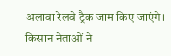अलावा रेलवे ट्रैक जाम किए जाएंगे। किसान नेताओं ने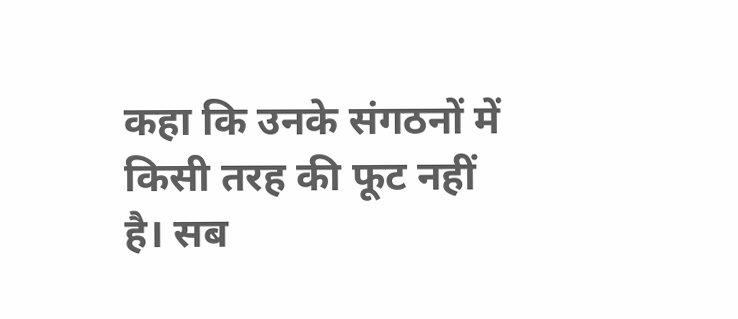कहा कि उनके संगठनों में किसी तरह की फूट नहीं है। सब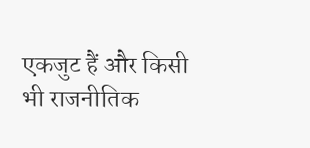एकजुट हैं और किसी भी राजनीतिक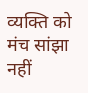व्यक्ति को मंच सांझा नहीं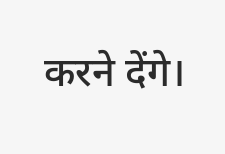करने देंगे।